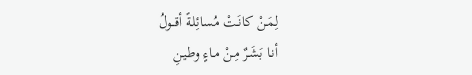لِمَـنْ كانَـتْ مُسائِلـةً أقــولُ
أنـا بَشَـرٌ مِـنْ مـاءٍ وطيـنِ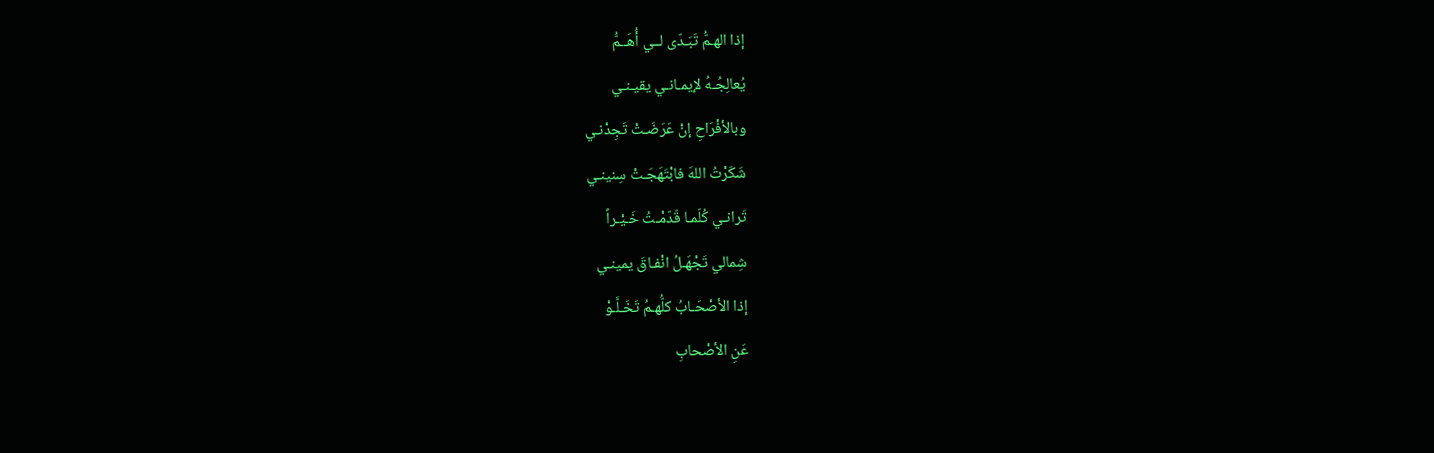إذا الهـمُّ تَبَـدّى لــي أُهَــمُّ
يُعالِجُـهُ لإيمـانـي يقيـنـي
وبالأفْرَاحِ إنْ عَرَضَـتْ تَجِدْنـي
شَكَرْتُ اللهَ فابْتَهَجَـتْ سِنينـي
تَرانـي كُلّمـا قّدّمْـتُ خَـيْـراً
شِمالي تَجْهَـلُ انْفـاقَ يمينـي
إذا الأصْحَـابُ كلُّهـمُ تَخَـلَّـوْ
عَنِ الأصْحابِ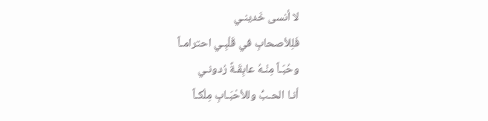لا أنسى خَدينـي
فَلِلأصحابِ في قَلْبِـي احترامـاً
وحُبّـاً مِنْـهُ عابِقَـةً رُدونـي
أنـا الحـبُّ وللأحْبَـابِ مِلْكـاً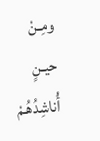ومِـنْ حيـنٍ أُناشِدُهُـمْ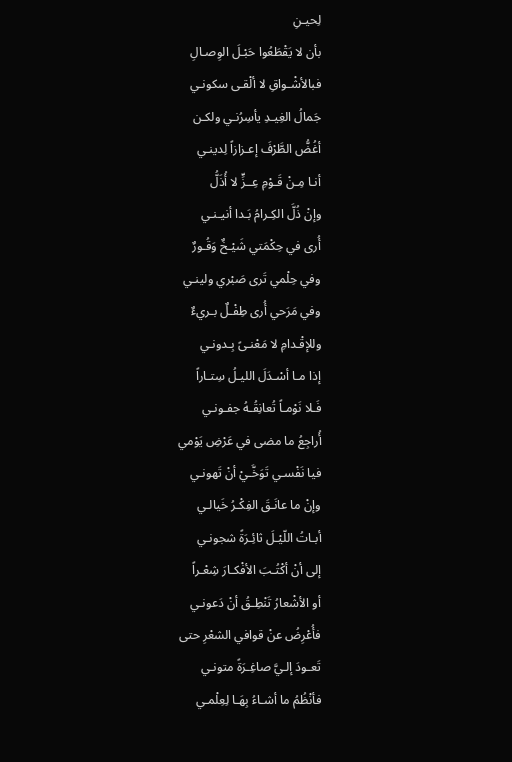لِحيـنِ
بأن لا يَقْطَعُوا حَبْـلَ الوِصـالِ
فبالأشْـواقِ لا ألْقـى سكونـي
جَمالُ الغِيـدِ يأسِرُنـي ولكـن
أغُضُّ الطَّرْفَ إعـزازاً لِدينـي
أنـا مِـنْ قَـوْمِ عِــزٍّ لا أُذَلُّ
وإنْ ذُلَّ الكِـرامُ بَـدا أنيـنـي
أُرى في حِكْمَتي شَيْـخٌ وَقُـورٌ
وفي حِلْمي تَرى صَبْري ولينـي
وفي مَرَحي أُرى طِفْـلٌ بـريءٌ
وللإقْـدامِ لا مَعْنـىً بِـدونـي
إذا مـا أسْـدَلَ الليـلُ سِتـاراً
فَـلا نَوْمـاً تُعانِقُـهُ جفـونـي
أُراجِعُ ما مضى في عَرْضِ يَوْمي
فيا نَفْسـي تَوَخَّـيْ أنْ تَهونـي
وإنْ ما عانَـقَ الفِكْـرُ خَيالـي
أبـاتُ اللّيْـلَ ثائِـرَةً شجونـي
إلى أنْ أكْتُـبَ الأفْكـارَ شِعْـراً
أو الأشْعارُ تَنْطِـقُ أنْ دَعونـي
فأُعْرِضُ عنْ قوافي الشعْرِ حتى
تَعـودَ إلـيَّ صاغِـرَةً متونـي
فأنْظُمُ ما أشـاءُ بِهَـا لِعِلْمـي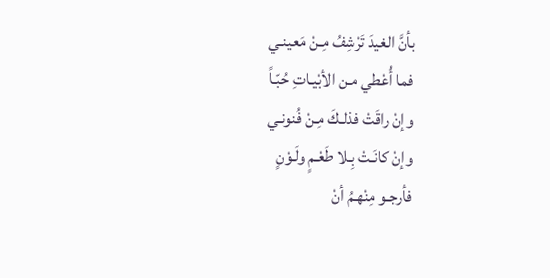بأنَّ الغيدَ تَرْشِفُ مِـنْ مَعينـي
فما أُعْطي مـن الأبْيـاتِ حُبّـاً
وإنْ راقَتْ فذلـكَ مِـنْ فُنونـي
وإنْ كانَـتْ بِـلا طَعْـمٍ ولَـوْنٍ
فأرجـو مِنْهـمُ أنْ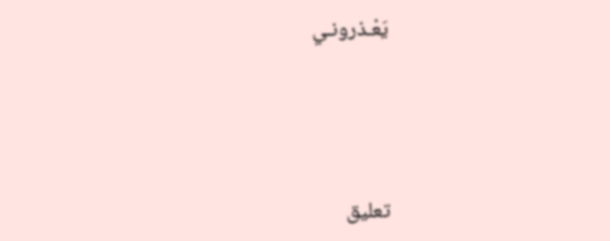يَعْـذرونـي





تعليق